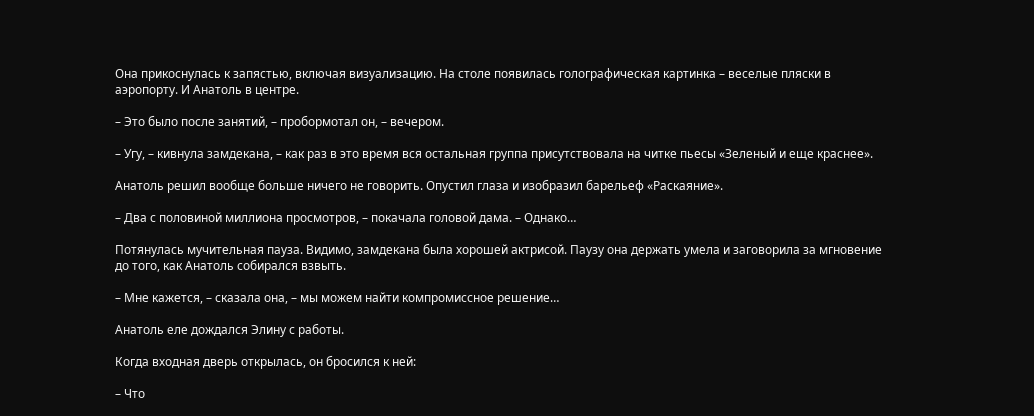Она прикоснулась к запястью, включая визуализацию. На столе появилась голографическая картинка – веселые пляски в аэропорту. И Анатоль в центре.

– Это было после занятий, – пробормотал он, – вечером.

– Угу, – кивнула замдекана, – как раз в это время вся остальная группа присутствовала на читке пьесы «Зеленый и еще краснее».

Анатоль решил вообще больше ничего не говорить. Опустил глаза и изобразил барельеф «Раскаяние».

– Два с половиной миллиона просмотров, – покачала головой дама. – Однако…

Потянулась мучительная пауза. Видимо, замдекана была хорошей актрисой. Паузу она держать умела и заговорила за мгновение до того, как Анатоль собирался взвыть.

– Мне кажется, – сказала она, – мы можем найти компромиссное решение…

Анатоль еле дождался Элину с работы.

Когда входная дверь открылась, он бросился к ней:

– Что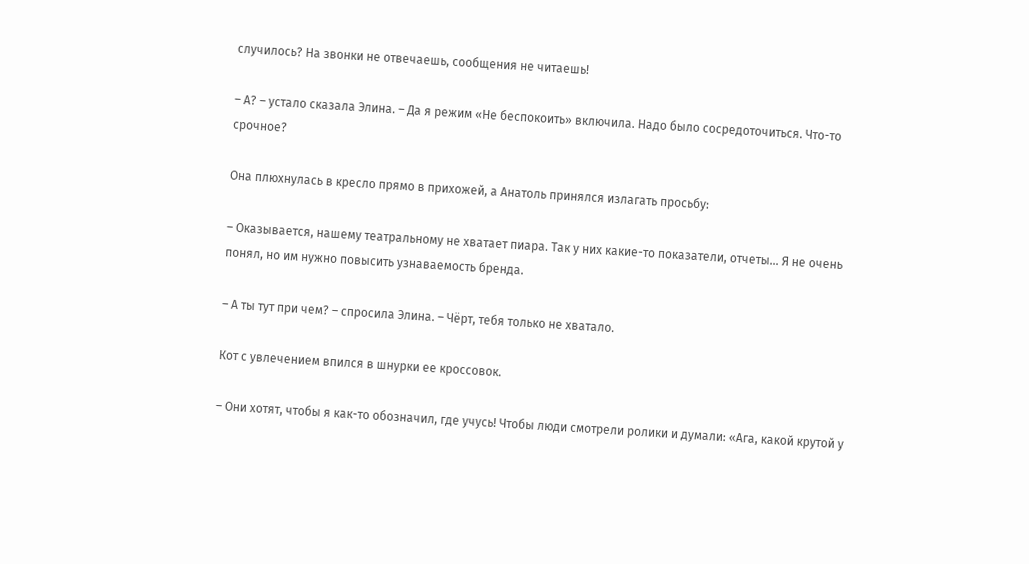случилось? На звонки не отвечаешь, сообщения не читаешь!

– А? – устало сказала Элина. – Да я режим «Не беспокоить» включила. Надо было сосредоточиться. Что-то срочное?

Она плюхнулась в кресло прямо в прихожей, а Анатоль принялся излагать просьбу:

– Оказывается, нашему театральному не хватает пиара. Так у них какие-то показатели, отчеты… Я не очень понял, но им нужно повысить узнаваемость бренда.

– А ты тут при чем? – спросила Элина. – Чёрт, тебя только не хватало.

Кот с увлечением впился в шнурки ее кроссовок.

– Они хотят, чтобы я как-то обозначил, где учусь! Чтобы люди смотрели ролики и думали: «Ага, какой крутой у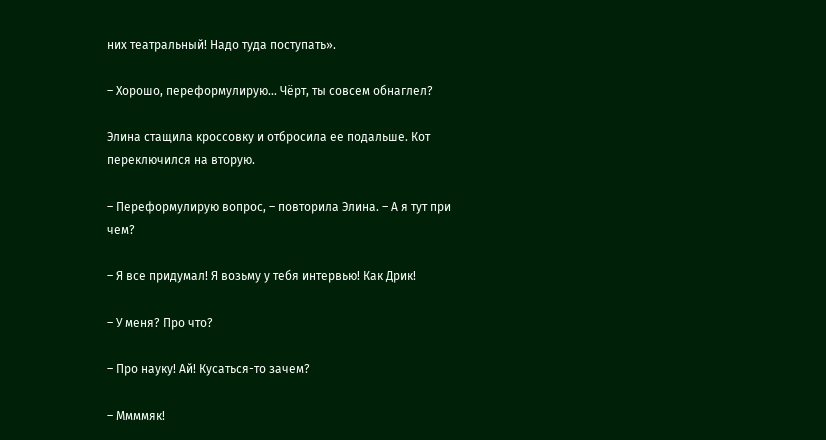них театральный! Надо туда поступать».

– Хорошо, переформулирую… Чёрт, ты совсем обнаглел?

Элина стащила кроссовку и отбросила ее подальше. Кот переключился на вторую.

– Переформулирую вопрос, – повторила Элина. – А я тут при чем?

– Я все придумал! Я возьму у тебя интервью! Как Дрик!

– У меня? Про что?

– Про науку! Ай! Кусаться-то зачем?

– Ммммяк!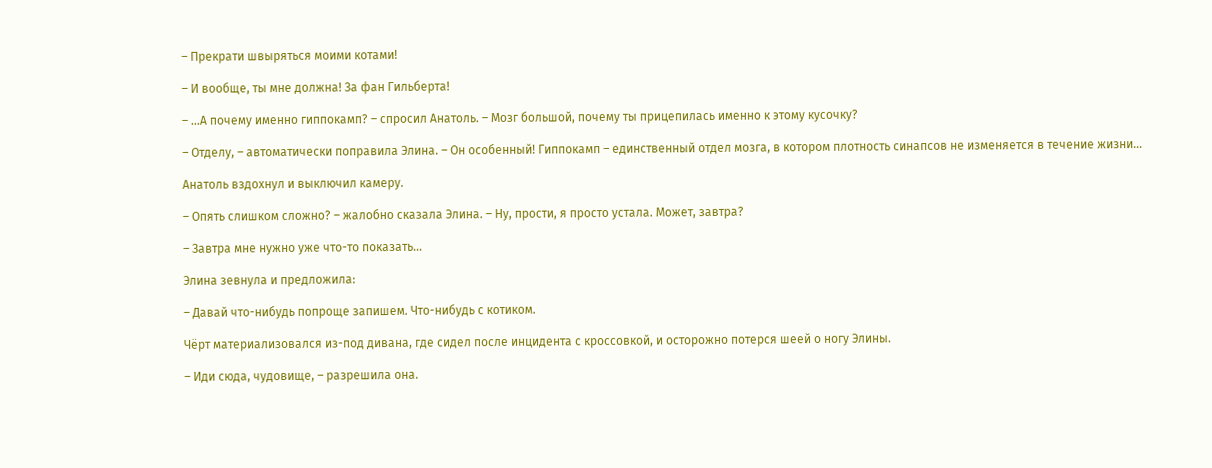– Прекрати швыряться моими котами!

– И вообще, ты мне должна! За фан Гильберта!

– …А почему именно гиппокамп? – спросил Анатоль. – Мозг большой, почему ты прицепилась именно к этому кусочку?

– Отделу, – автоматически поправила Элина. – Он особенный! Гиппокамп – единственный отдел мозга, в котором плотность синапсов не изменяется в течение жизни…

Анатоль вздохнул и выключил камеру.

– Опять слишком сложно? – жалобно сказала Элина. – Ну, прости, я просто устала. Может, завтра?

– Завтра мне нужно уже что-то показать…

Элина зевнула и предложила:

– Давай что-нибудь попроще запишем. Что-нибудь с котиком.

Чёрт материализовался из-под дивана, где сидел после инцидента с кроссовкой, и осторожно потерся шеей о ногу Элины.

– Иди сюда, чудовище, – разрешила она.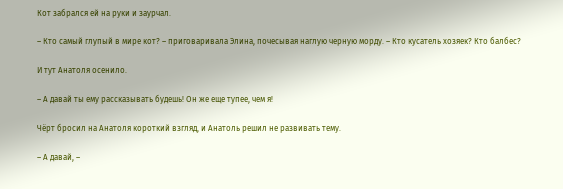Кот забрался ей на руки и заурчал.

– Кто самый глупый в мире кот? – приговаривала Элина, почесывая наглую черную морду. – Кто кусатель хозяек? Кто балбес?

И тут Анатоля осенило.

– А давай ты ему рассказывать будешь! Он же еще тупее, чем я!

Чёрт бросил на Анатоля короткий взгляд, и Анатоль решил не развивать тему.

– А давай, –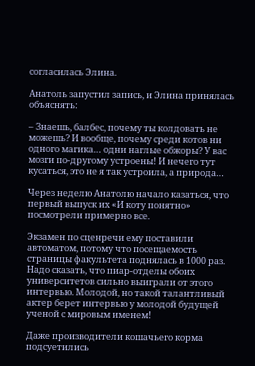согласилась Элина.

Анатоль запустил запись, и Элина принялась объяснять:

– Знаешь, балбес, почему ты колдовать не можешь? И вообще, почему среди котов ни одного магика… одни наглые обжоры? У вас мозги по-другому устроены! И нечего тут кусаться, это не я так устроила, а природа…

Через неделю Анатолю начало казаться, что первый выпуск их «И коту понятно» посмотрели примерно все.

Экзамен по сценречи ему поставили автоматом, потому что посещаемость страницы факультета поднялась в 1000 раз. Надо сказать, что пиар-отделы обоих университетов сильно выиграли от этого интервью. Молодой, но такой талантливый актер берет интервью у молодой будущей ученой с мировым именем!

Даже производители кошачьего корма подсуетились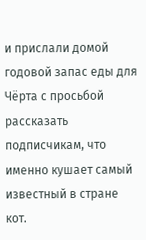и прислали домой годовой запас еды для Чёрта с просьбой рассказать подписчикам, что именно кушает самый известный в стране кот.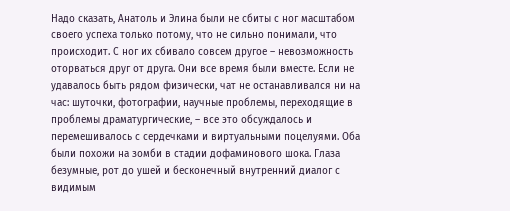Надо сказать, Анатоль и Элина были не сбиты с ног масштабом своего успеха только потому, что не сильно понимали, что происходит. С ног их сбивало совсем другое – невозможность оторваться друг от друга. Они все время были вместе. Если не удавалось быть рядом физически, чат не останавливался ни на час: шуточки, фотографии, научные проблемы, переходящие в проблемы драматургические, – все это обсуждалось и перемешивалось с сердечками и виртуальными поцелуями. Оба были похожи на зомби в стадии дофаминового шока. Глаза безумные, рот до ушей и бесконечный внутренний диалог с видимым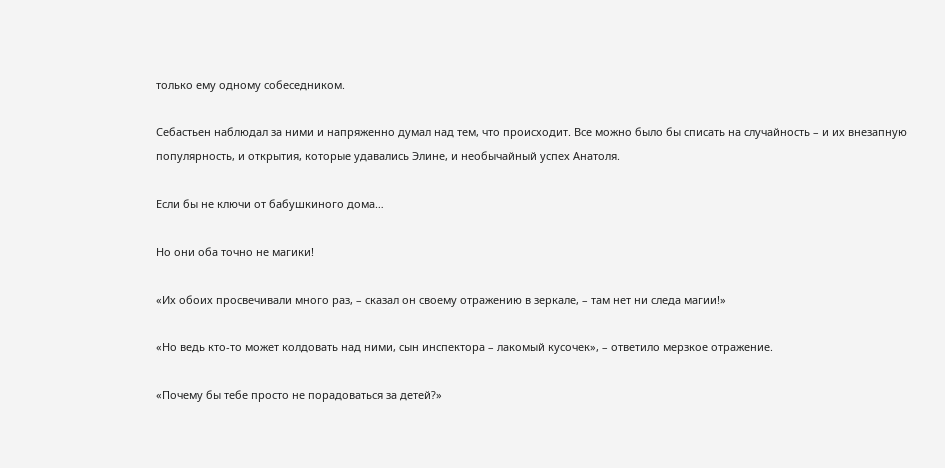только ему одному собеседником.

Себастьен наблюдал за ними и напряженно думал над тем, что происходит. Все можно было бы списать на случайность – и их внезапную популярность, и открытия, которые удавались Элине, и необычайный успех Анатоля.

Если бы не ключи от бабушкиного дома…

Но они оба точно не магики!

«Их обоих просвечивали много раз, – сказал он своему отражению в зеркале, – там нет ни следа магии!»

«Но ведь кто-то может колдовать над ними, сын инспектора – лакомый кусочек», – ответило мерзкое отражение.

«Почему бы тебе просто не порадоваться за детей?»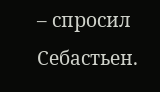– спросил Себастьен.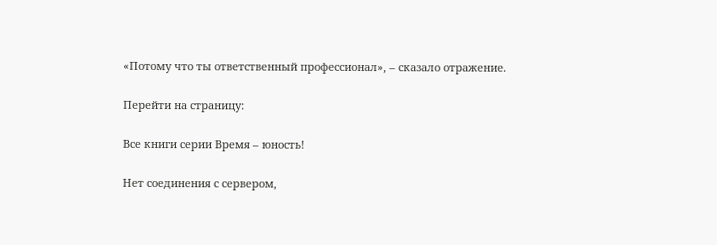«Потому что ты ответственный профессионал», – сказало отражение.

Перейти на страницу:

Все книги серии Время – юность!

Нет соединения с сервером,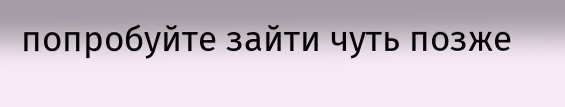попробуйте зайти чуть позже